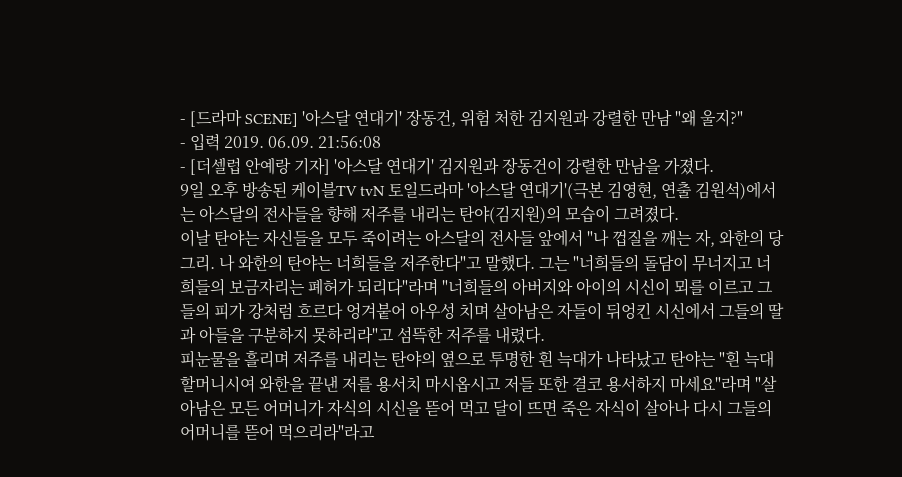- [드라마 SCENE] '아스달 연대기' 장동건, 위험 처한 김지원과 강렬한 만남 "왜 울지?"
- 입력 2019. 06.09. 21:56:08
- [더셀럽 안예랑 기자] '아스달 연대기' 김지원과 장동건이 강렬한 만남을 가졌다.
9일 오후 방송된 케이블TV tvN 토일드라마 '아스달 연대기'(극본 김영현, 연출 김원석)에서는 아스달의 전사들을 향해 저주를 내리는 탄야(김지원)의 모습이 그려졌다.
이날 탄야는 자신들을 모두 죽이려는 아스달의 전사들 앞에서 "나 껍질을 깨는 자, 와한의 당그리. 나 와한의 탄야는 너희들을 저주한다"고 말했다. 그는 "너희들의 돌담이 무너지고 너희들의 보금자리는 폐허가 되리다"라며 "너희들의 아버지와 아이의 시신이 뫼를 이르고 그들의 피가 강처럼 흐르다 엉겨붙어 아우성 치며 살아남은 자들이 뒤엉킨 시신에서 그들의 딸과 아들을 구분하지 못하리라"고 섬뜩한 저주를 내렸다.
피눈물을 흘리며 저주를 내리는 탄야의 옆으로 투명한 흰 늑대가 나타났고 탄야는 "흰 늑대 할머니시여 와한을 끝낸 저를 용서치 마시옵시고 저들 또한 결코 용서하지 마세요"라며 "살아남은 모든 어머니가 자식의 시신을 뜯어 먹고 달이 뜨면 죽은 자식이 살아나 다시 그들의 어머니를 뜯어 먹으리라"라고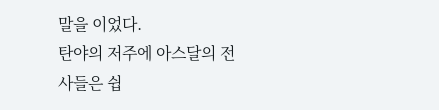말을 이었다.
탄야의 저주에 아스달의 전사들은 쉽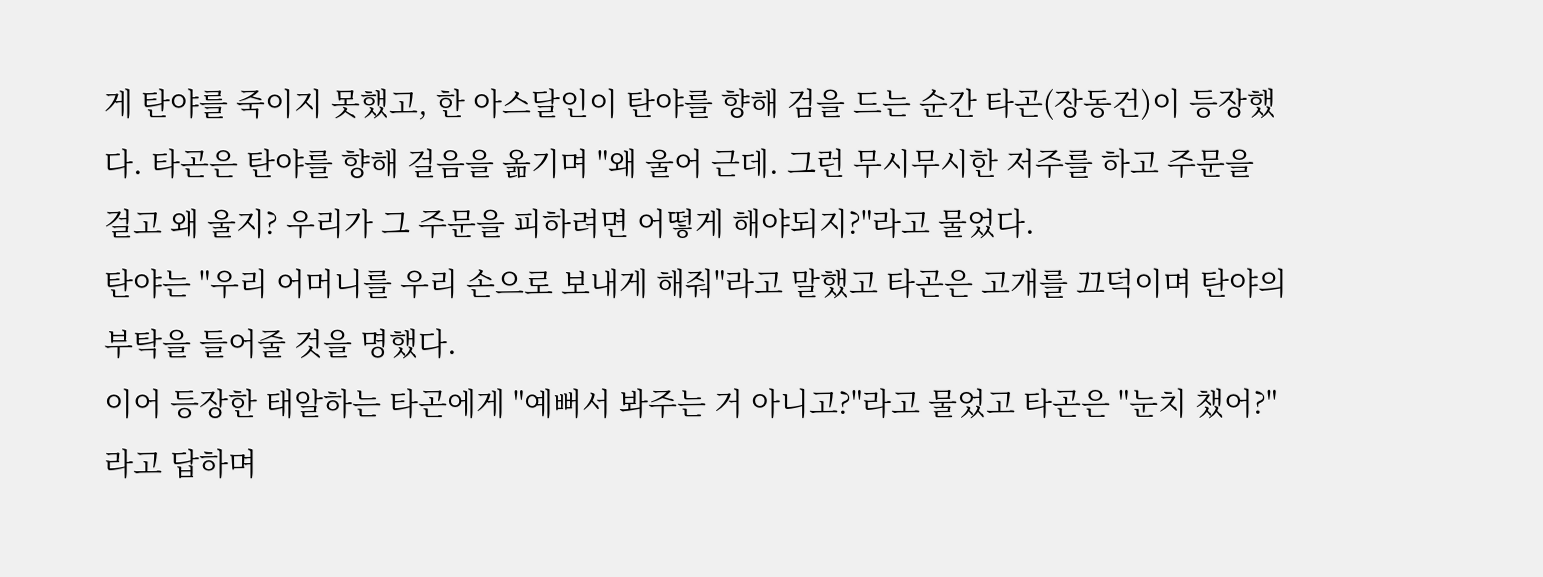게 탄야를 죽이지 못했고, 한 아스달인이 탄야를 향해 검을 드는 순간 타곤(장동건)이 등장했다. 타곤은 탄야를 향해 걸음을 옮기며 "왜 울어 근데. 그런 무시무시한 저주를 하고 주문을 걸고 왜 울지? 우리가 그 주문을 피하려면 어떻게 해야되지?"라고 물었다.
탄야는 "우리 어머니를 우리 손으로 보내게 해줘"라고 말했고 타곤은 고개를 끄덕이며 탄야의 부탁을 들어줄 것을 명했다.
이어 등장한 태알하는 타곤에게 "예뻐서 봐주는 거 아니고?"라고 물었고 타곤은 "눈치 챘어?"라고 답하며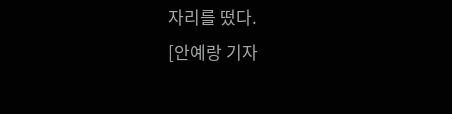자리를 떴다.
[안예랑 기자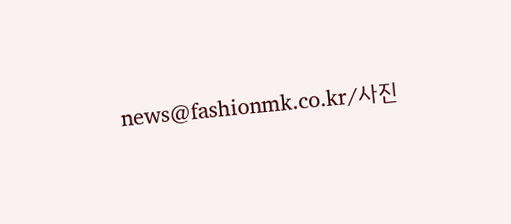news@fashionmk.co.kr/사진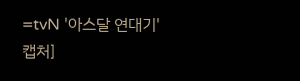=tvN '아스달 연대기' 캡처]